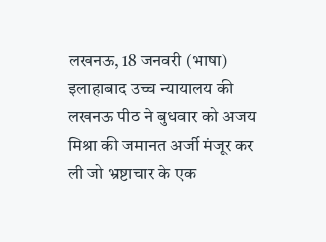लखनऊ, 18 जनवरी (भाषा) इलाहाबाद उच्च न्यायालय की लखनऊ पीठ ने बुधवार को अजय मिश्रा की जमानत अर्जी मंजूर कर ली जो भ्रष्टाचार के एक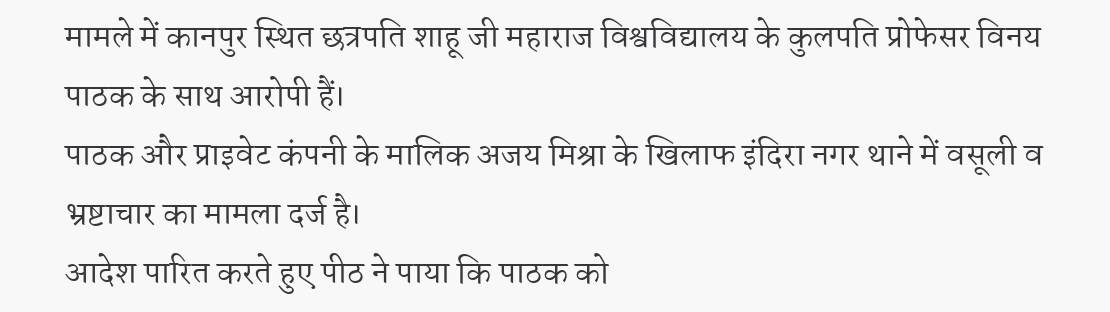मामले में कानपुर स्थित छत्रपति शाहू जी महाराज विश्वविद्यालय के कुलपति प्रोफेसर विनय पाठक के साथ आरोपी हैं।
पाठक और प्राइवेट कंपनी के मालिक अजय मिश्रा के खिलाफ इंदिरा नगर थाने में वसूली व भ्रष्टाचार का मामला दर्ज है।
आदेश पारित करते हुए पीठ ने पाया कि पाठक को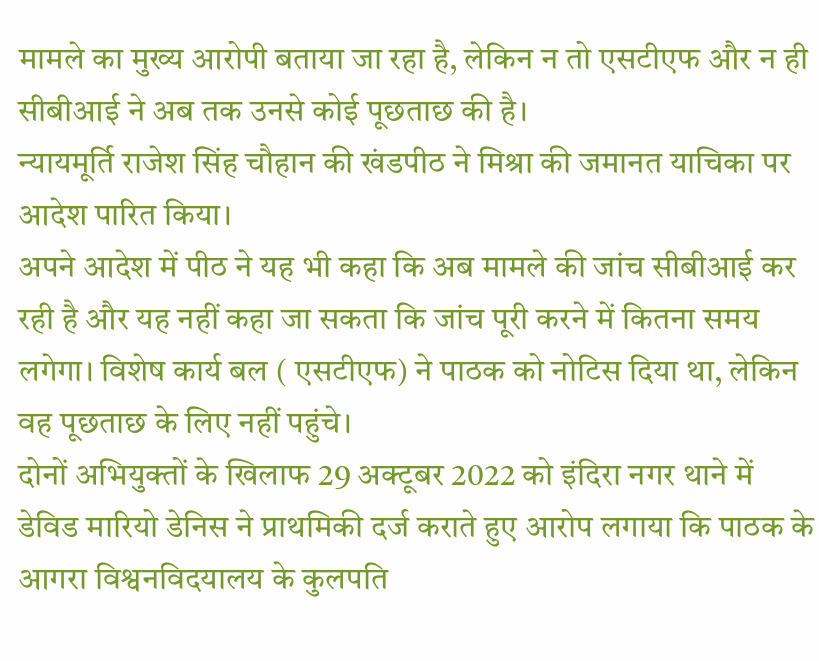मामले का मुख्य आरोपी बताया जा रहा है, लेकिन न तो एसटीएफ और न ही सीबीआई ने अब तक उनसे कोई पूछताछ की है।
न्यायमूर्ति राजेश सिंह चौहान की खंडपीठ ने मिश्रा की जमानत याचिका पर आदेश पारित किया।
अपने आदेश में पीठ ने यह भी कहा कि अब मामले की जांच सीबीआई कर रही है और यह नहीं कहा जा सकता कि जांच पूरी करने में कितना समय लगेगा। विशेष कार्य बल ( एसटीएफ) ने पाठक को नोटिस दिया था, लेकिन वह पूछताछ के लिए नहीं पहुंचे।
दोनों अभियुक्तों के खिलाफ 29 अक्टूबर 2022 को इंदिरा नगर थाने में डेविड मारियो डेनिस ने प्राथमिकी दर्ज कराते हुए आरोप लगाया कि पाठक के आगरा विश्वनविदयालय के कुलपति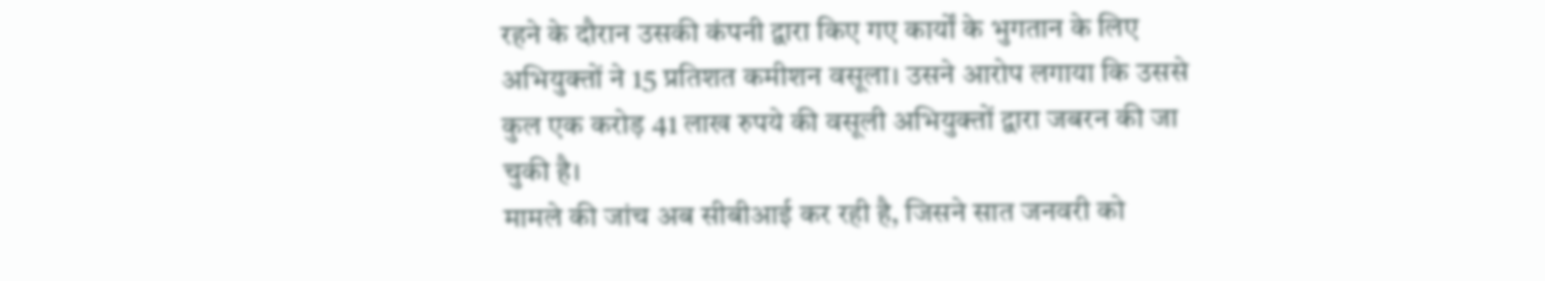रहने के दौरान उसकी कंपनी द्वारा किए गए कार्यों के भुगतान के लिए अभियुक्तों ने 15 प्रतिशत कमीशन वसूला। उसने आरोप लगाया कि उससे कुल एक करोड़ 41 लाख रुपये की वसूली अभियुक्तों द्वारा जबरन की जा चुकी है।
मामले की जांच अब सीबीआई कर रही है, जिसने सात जनवरी को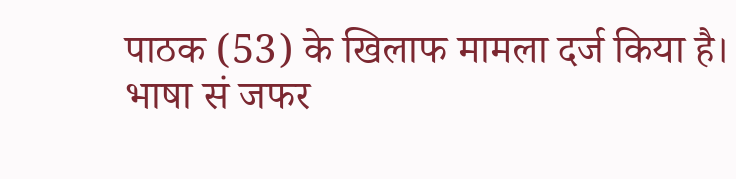पाठक (53) के खिलाफ मामला दर्ज किया है।
भाषा सं जफर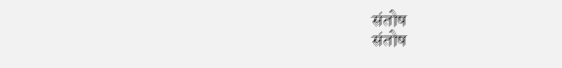संतोष
संतोष